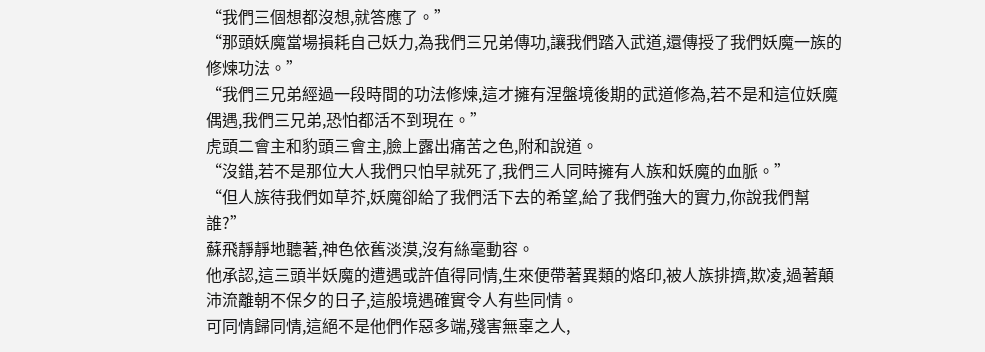“我們三個想都沒想,就答應了。”
“那頭妖魔當場損耗自己妖力,為我們三兄弟傳功,讓我們踏入武道,還傳授了我們妖魔一族的修煉功法。”
“我們三兄弟經過一段時間的功法修煉,這才擁有涅盤境後期的武道修為,若不是和這位妖魔偶遇,我們三兄弟,恐怕都活不到現在。”
虎頭二會主和豹頭三會主,臉上露出痛苦之色,附和說道。
“沒錯,若不是那位大人我們只怕早就死了,我們三人同時擁有人族和妖魔的血脈。”
“但人族待我們如草芥,妖魔卻給了我們活下去的希望,給了我們強大的實力,你說我們幫誰?”
蘇飛靜靜地聽著,神色依舊淡漠,沒有絲毫動容。
他承認,這三頭半妖魔的遭遇或許值得同情,生來便帶著異類的烙印,被人族排擠,欺凌,過著顛沛流離朝不保夕的日子,這般境遇確實令人有些同情。
可同情歸同情,這絕不是他們作惡多端,殘害無辜之人,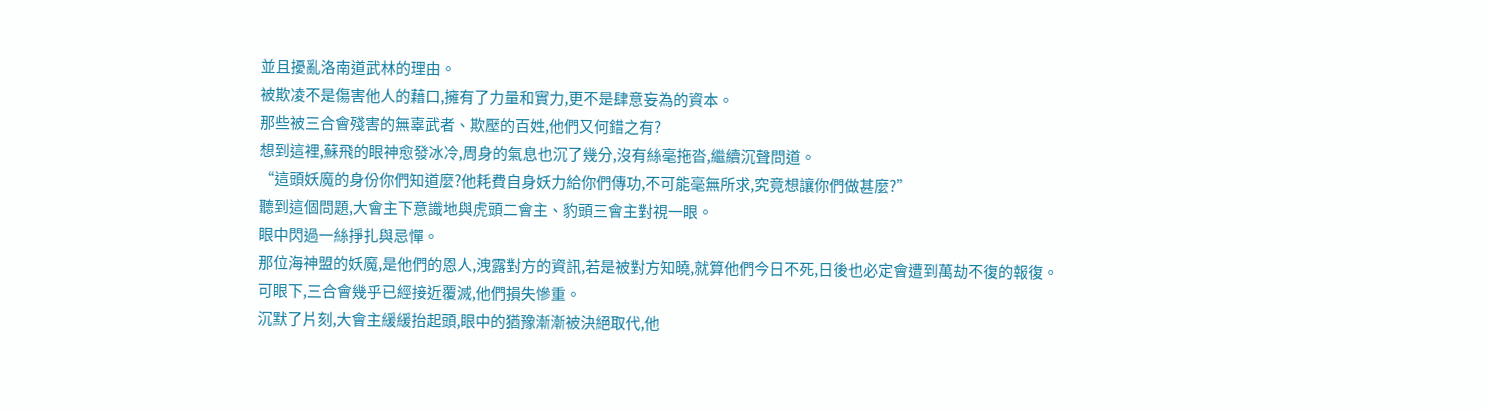並且擾亂洛南道武林的理由。
被欺凌不是傷害他人的藉口,擁有了力量和實力,更不是肆意妄為的資本。
那些被三合會殘害的無辜武者、欺壓的百姓,他們又何錯之有?
想到這裡,蘇飛的眼神愈發冰冷,周身的氣息也沉了幾分,沒有絲毫拖沓,繼續沉聲問道。
“這頭妖魔的身份你們知道麼?他耗費自身妖力給你們傳功,不可能毫無所求,究竟想讓你們做甚麼?”
聽到這個問題,大會主下意識地與虎頭二會主、豹頭三會主對視一眼。
眼中閃過一絲掙扎與忌憚。
那位海神盟的妖魔,是他們的恩人,洩露對方的資訊,若是被對方知曉,就算他們今日不死,日後也必定會遭到萬劫不復的報復。
可眼下,三合會幾乎已經接近覆滅,他們損失慘重。
沉默了片刻,大會主緩緩抬起頭,眼中的猶豫漸漸被決絕取代,他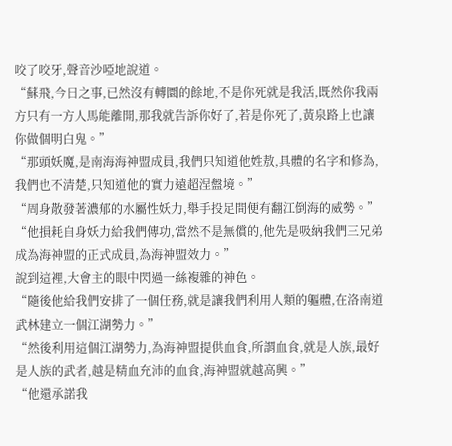咬了咬牙,聲音沙啞地說道。
“蘇飛,今日之事,已然沒有轉圜的餘地,不是你死就是我活,既然你我兩方只有一方人馬能離開,那我就告訴你好了,若是你死了,黃泉路上也讓你做個明白鬼。”
“那頭妖魔,是南海海神盟成員,我們只知道他姓敖,具體的名字和修為,我們也不清楚,只知道他的實力遠超涅盤境。”
“周身散發著濃郁的水屬性妖力,舉手投足間便有翻江倒海的威勢。”
“他損耗自身妖力給我們傳功,當然不是無償的,他先是吸納我們三兄弟成為海神盟的正式成員,為海神盟效力。”
說到這裡,大會主的眼中閃過一絲複雜的神色。
“隨後他給我們安排了一個任務,就是讓我們利用人類的軀體,在洛南道武林建立一個江湖勢力。”
“然後利用這個江湖勢力,為海神盟提供血食,所謂血食,就是人族,最好是人族的武者,越是精血充沛的血食,海神盟就越高興。”
“他還承諾我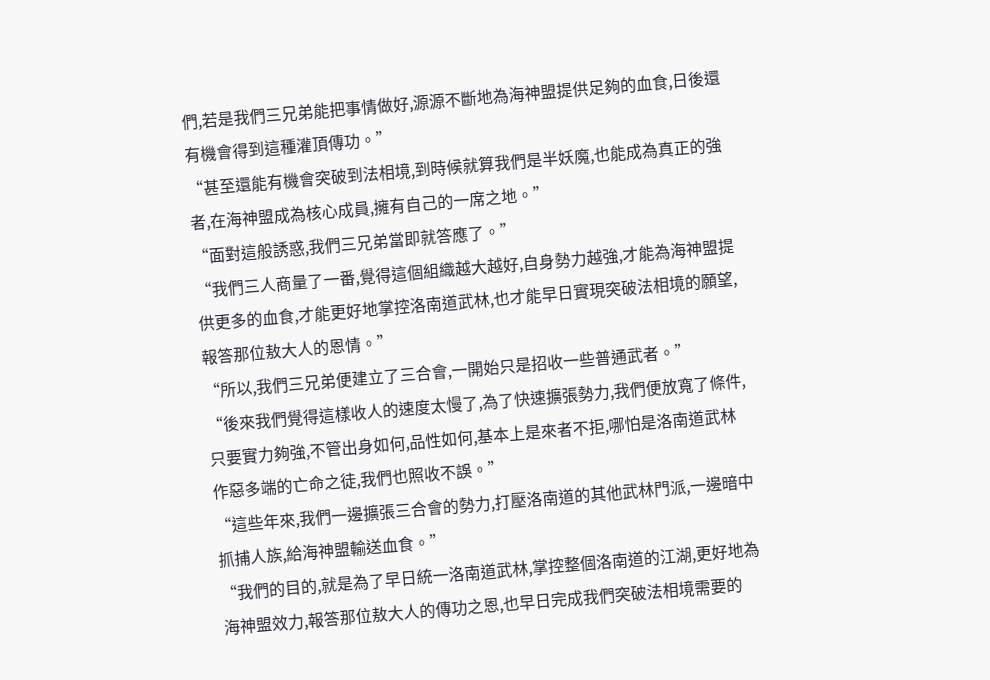們,若是我們三兄弟能把事情做好,源源不斷地為海神盟提供足夠的血食,日後還有機會得到這種灌頂傳功。”
“甚至還能有機會突破到法相境,到時候就算我們是半妖魔,也能成為真正的強者,在海神盟成為核心成員,擁有自己的一席之地。”
“面對這般誘惑,我們三兄弟當即就答應了。”
“我們三人商量了一番,覺得這個組織越大越好,自身勢力越強,才能為海神盟提供更多的血食,才能更好地掌控洛南道武林,也才能早日實現突破法相境的願望,報答那位敖大人的恩情。”
“所以,我們三兄弟便建立了三合會,一開始只是招收一些普通武者。”
“後來我們覺得這樣收人的速度太慢了,為了快速擴張勢力,我們便放寬了條件,只要實力夠強,不管出身如何,品性如何,基本上是來者不拒,哪怕是洛南道武林作惡多端的亡命之徒,我們也照收不誤。”
“這些年來,我們一邊擴張三合會的勢力,打壓洛南道的其他武林門派,一邊暗中抓捕人族,給海神盟輸送血食。”
“我們的目的,就是為了早日統一洛南道武林,掌控整個洛南道的江湖,更好地為海神盟效力,報答那位敖大人的傳功之恩,也早日完成我們突破法相境需要的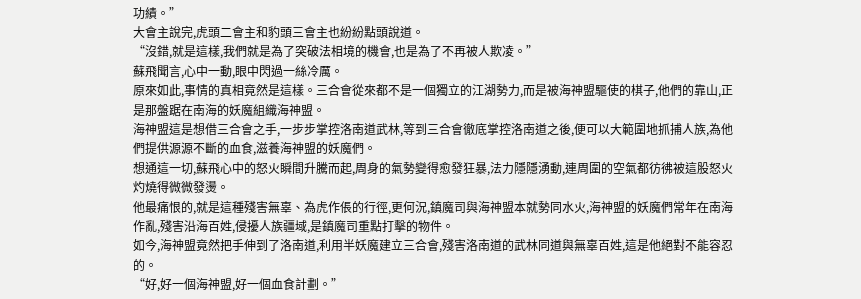功績。”
大會主說完,虎頭二會主和豹頭三會主也紛紛點頭說道。
“沒錯,就是這樣,我們就是為了突破法相境的機會,也是為了不再被人欺凌。”
蘇飛聞言,心中一動,眼中閃過一絲冷厲。
原來如此,事情的真相竟然是這樣。三合會從來都不是一個獨立的江湖勢力,而是被海神盟驅使的棋子,他們的靠山,正是那盤踞在南海的妖魔組織海神盟。
海神盟這是想借三合會之手,一步步掌控洛南道武林,等到三合會徹底掌控洛南道之後,便可以大範圍地抓捕人族,為他們提供源源不斷的血食,滋養海神盟的妖魔們。
想通這一切,蘇飛心中的怒火瞬間升騰而起,周身的氣勢變得愈發狂暴,法力隱隱湧動,連周圍的空氣都彷彿被這股怒火灼燒得微微發燙。
他最痛恨的,就是這種殘害無辜、為虎作倀的行徑,更何況,鎮魔司與海神盟本就勢同水火,海神盟的妖魔們常年在南海作亂,殘害沿海百姓,侵擾人族疆域,是鎮魔司重點打擊的物件。
如今,海神盟竟然把手伸到了洛南道,利用半妖魔建立三合會,殘害洛南道的武林同道與無辜百姓,這是他絕對不能容忍的。
“好,好一個海神盟,好一個血食計劃。”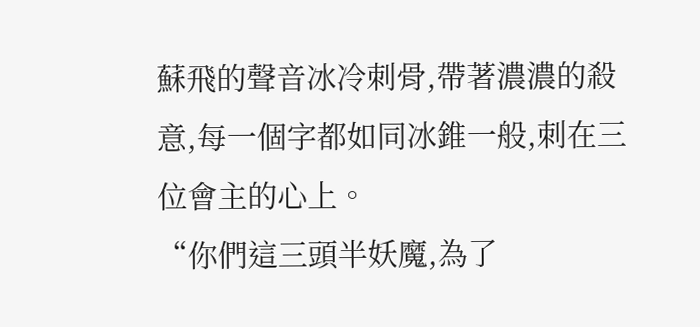蘇飛的聲音冰冷刺骨,帶著濃濃的殺意,每一個字都如同冰錐一般,刺在三位會主的心上。
“你們這三頭半妖魔,為了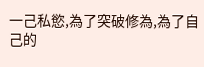一己私慾,為了突破修為,為了自己的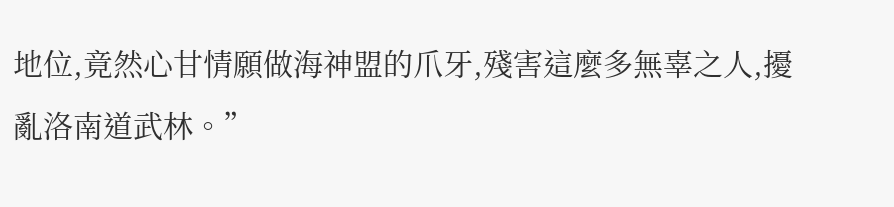地位,竟然心甘情願做海神盟的爪牙,殘害這麼多無辜之人,擾亂洛南道武林。”